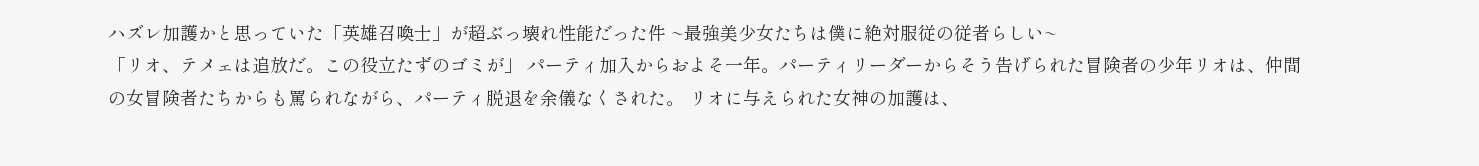ハズレ加護かと思っていた「英雄召喚士」が超ぶっ壊れ性能だった件 ~最強美少女たちは僕に絶対服従の従者らしい~
「リオ、テメェは追放だ。この役立たずのゴミが」 パーティ加入からおよそ一年。パーティリーダーからそう告げられた冒険者の少年リオは、仲間の女冒険者たちからも罵られながら、パーティ脱退を余儀なくされた。 リオに与えられた女神の加護は、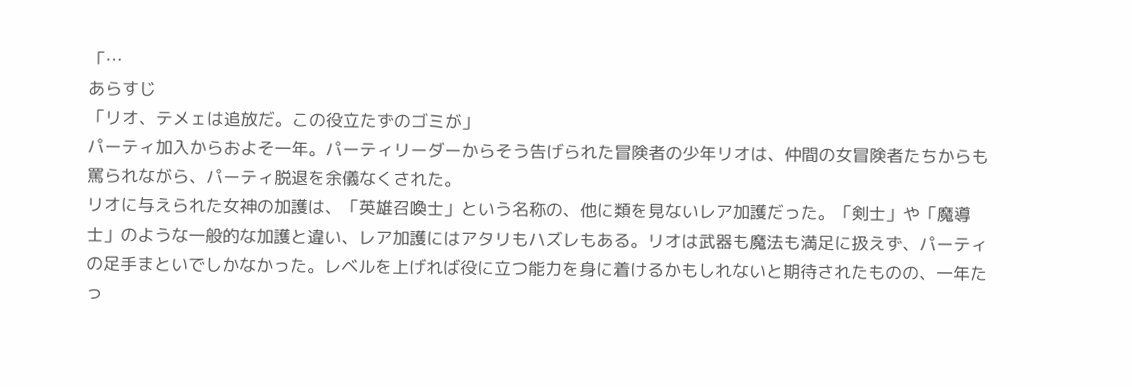「…
あらすじ
「リオ、テメェは追放だ。この役立たずのゴミが」
パーティ加入からおよそ一年。パーティリーダーからそう告げられた冒険者の少年リオは、仲間の女冒険者たちからも罵られながら、パーティ脱退を余儀なくされた。
リオに与えられた女神の加護は、「英雄召喚士」という名称の、他に類を見ないレア加護だった。「剣士」や「魔導士」のような一般的な加護と違い、レア加護にはアタリもハズレもある。リオは武器も魔法も満足に扱えず、パーティの足手まといでしかなかった。レベルを上げれば役に立つ能力を身に着けるかもしれないと期待されたものの、一年たっ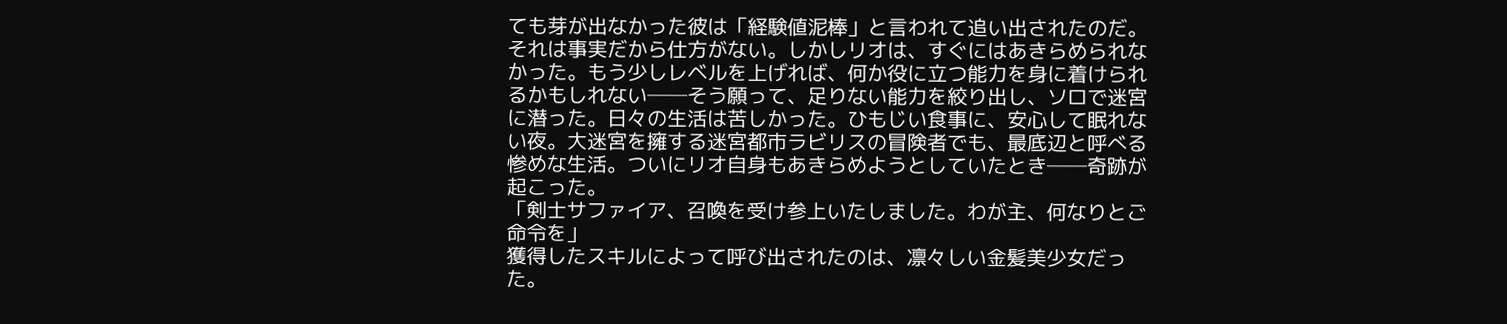ても芽が出なかった彼は「経験値泥棒」と言われて追い出されたのだ。
それは事実だから仕方がない。しかしリオは、すぐにはあきらめられなかった。もう少しレベルを上げれば、何か役に立つ能力を身に着けられるかもしれない──そう願って、足りない能力を絞り出し、ソロで迷宮に潜った。日々の生活は苦しかった。ひもじい食事に、安心して眠れない夜。大迷宮を擁する迷宮都市ラビリスの冒険者でも、最底辺と呼べる惨めな生活。ついにリオ自身もあきらめようとしていたとき──奇跡が起こった。
「剣士サファイア、召喚を受け参上いたしました。わが主、何なりとご命令を」
獲得したスキルによって呼び出されたのは、凛々しい金髪美少女だった。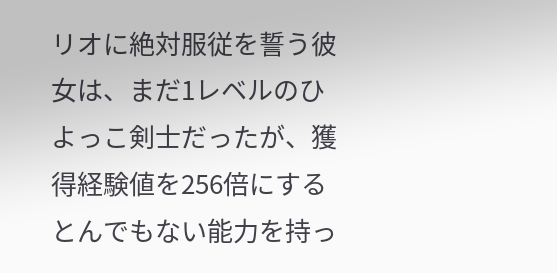リオに絶対服従を誓う彼女は、まだ1レベルのひよっこ剣士だったが、獲得経験値を256倍にするとんでもない能力を持っ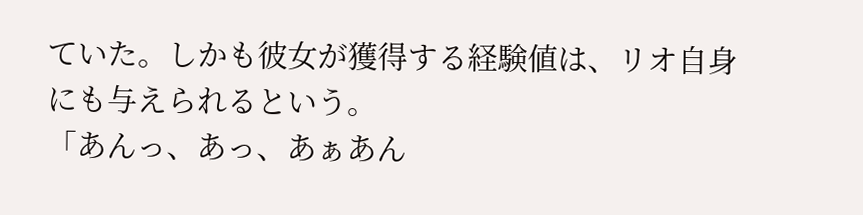ていた。しかも彼女が獲得する経験値は、リオ自身にも与えられるという。
「あんっ、あっ、あぁあん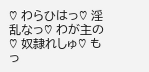♡ わらひはっ♡ 淫乱なっ♡ わが主の♡ 奴隷れしゅ♡ もっ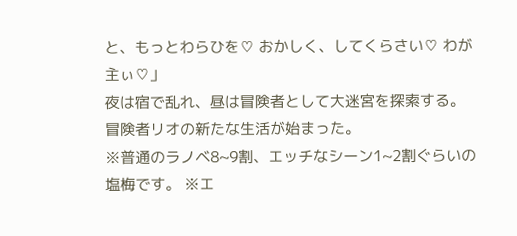と、もっとわらひを♡ おかしく、してくらさい♡ わが主ぃ♡」
夜は宿で乱れ、昼は冒険者として大迷宮を探索する。 冒険者リオの新たな生活が始まった。
※普通のラノベ8~9割、エッチなシーン1~2割ぐらいの塩梅です。 ※エ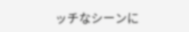ッチなシーンに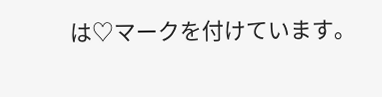は♡マークを付けています。